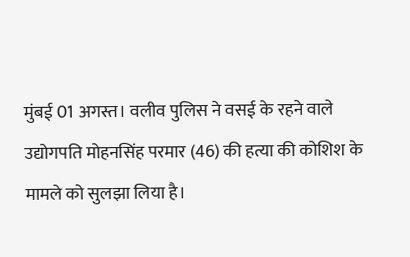मुंबई 01 अगस्त। वलीव पुलिस ने वसई के रहने वाले उद्योगपति मोहनसिंह परमार (46) की हत्या की कोशिश के मामले को सुलझा लिया है।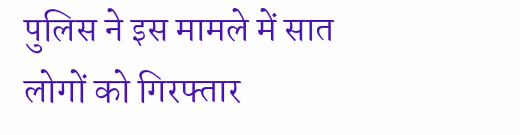पुलिस ने इस मामले में सात लोगों को गिरफ्तार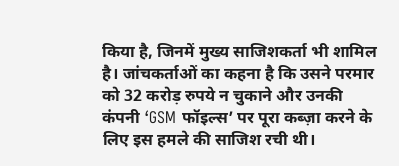किया है, जिनमें मुख्य साजिशकर्ता भी शामिल है। जांचकर्ताओं का कहना है कि उसने परमार को 32 करोड़ रुपये न चुकाने और उनकी कंपनी ‘GSM फॉइल्स’ पर पूरा कब्ज़ा करने के लिए इस हमले की साजिश रची थी।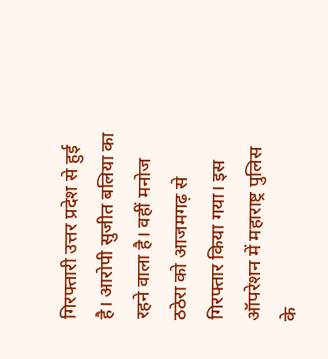गिरफ्तारी उत्तर प्रदेश से हुई है। आरोपी सुजीत बलिया का रहने वाला है। वहीं मनोज ठठेरा को आजमगढ़ से गिरफ्तार किया गया। इस ऑपरेशन में महाराष्ट्र पुलिस के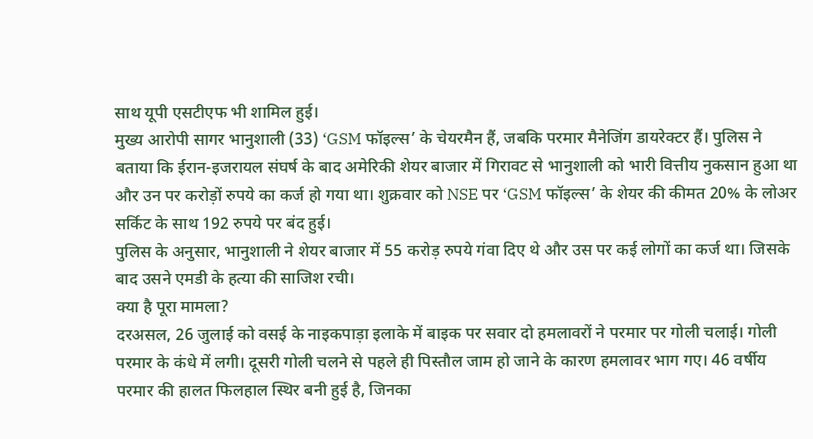साथ यूपी एसटीएफ भी शामिल हुई।
मुख्य आरोपी सागर भानुशाली (33) ‘GSM फॉइल्स’ के चेयरमैन हैं, जबकि परमार मैनेजिंग डायरेक्टर हैं। पुलिस ने बताया कि ईरान-इजरायल संघर्ष के बाद अमेरिकी शेयर बाजार में गिरावट से भानुशाली को भारी वित्तीय नुकसान हुआ था और उन पर करोड़ों रुपये का कर्ज हो गया था। शुक्रवार को NSE पर ‘GSM फॉइल्स’ के शेयर की कीमत 20% के लोअर सर्किट के साथ 192 रुपये पर बंद हुई।
पुलिस के अनुसार, भानुशाली ने शेयर बाजार में 55 करोड़ रुपये गंवा दिए थे और उस पर कई लोगों का कर्ज था। जिसके बाद उसने एमडी के हत्या की साजिश रची।
क्या है पूरा मामला?
दरअसल, 26 जुलाई को वसई के नाइकपाड़ा इलाके में बाइक पर सवार दो हमलावरों ने परमार पर गोली चलाई। गोली परमार के कंधे में लगी। दूसरी गोली चलने से पहले ही पिस्तौल जाम हो जाने के कारण हमलावर भाग गए। 46 वर्षीय परमार की हालत फिलहाल स्थिर बनी हुई है, जिनका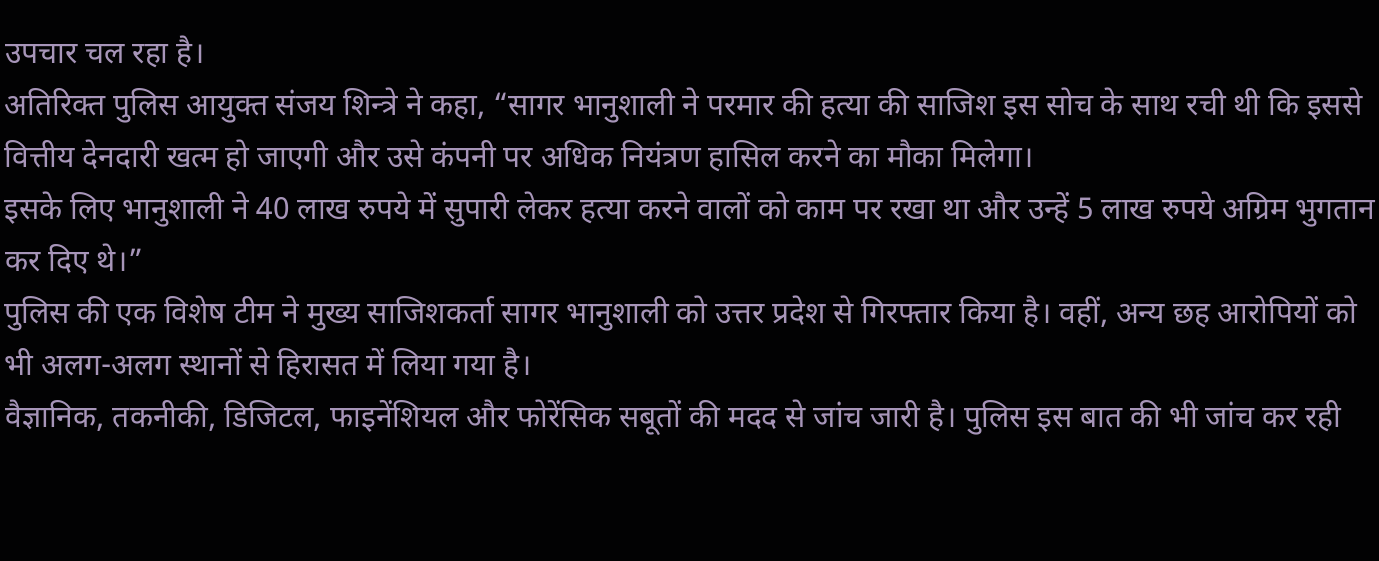उपचार चल रहा है।
अतिरिक्त पुलिस आयुक्त संजय शिन्त्रे ने कहा, “सागर भानुशाली ने परमार की हत्या की साजिश इस सोच के साथ रची थी कि इससे वित्तीय देनदारी खत्म हो जाएगी और उसे कंपनी पर अधिक नियंत्रण हासिल करने का मौका मिलेगा।
इसके लिए भानुशाली ने 40 लाख रुपये में सुपारी लेकर हत्या करने वालों को काम पर रखा था और उन्हें 5 लाख रुपये अग्रिम भुगतान कर दिए थे।”
पुलिस की एक विशेष टीम ने मुख्य साजिशकर्ता सागर भानुशाली को उत्तर प्रदेश से गिरफ्तार किया है। वहीं, अन्य छह आरोपियों को भी अलग-अलग स्थानों से हिरासत में लिया गया है।
वैज्ञानिक, तकनीकी, डिजिटल, फाइनेंशियल और फोरेंसिक सबूतों की मदद से जांच जारी है। पुलिस इस बात की भी जांच कर रही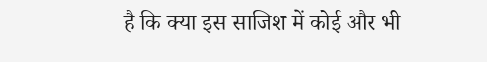है कि क्या इस साजिश में कोई और भी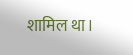शामिल था।